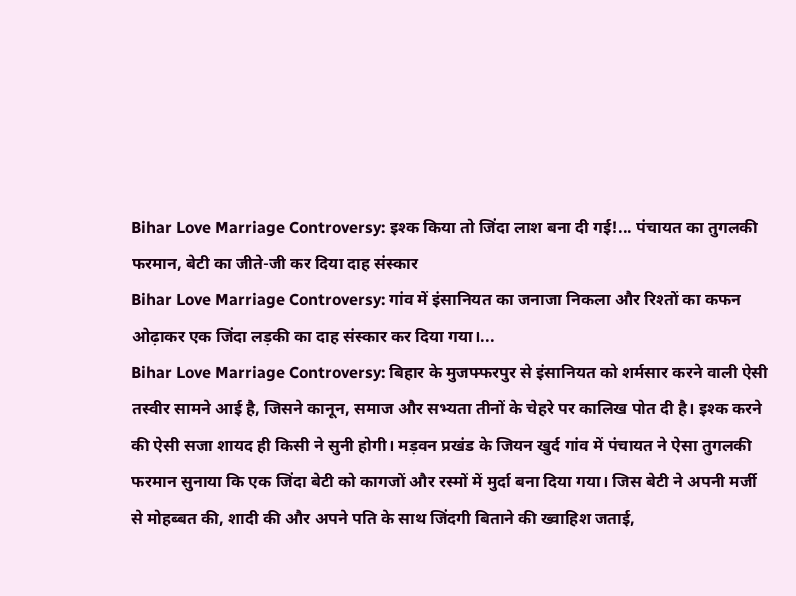Bihar Love Marriage Controversy: इश्क किया तो जिंदा लाश बना दी गई!... पंचायत का तुगलकी फरमान, बेटी का जीते-जी कर दिया दाह संस्कार
Bihar Love Marriage Controversy: गांव में इंसानियत का जनाजा निकला और रिश्तों का कफन ओढ़ाकर एक जिंदा लड़की का दाह संस्कार कर दिया गया।...
Bihar Love Marriage Controversy: बिहार के मुजफ्फरपुर से इंसानियत को शर्मसार करने वाली ऐसी तस्वीर सामने आई है, जिसने कानून, समाज और सभ्यता तीनों के चेहरे पर कालिख पोत दी है। इश्क करने की ऐसी सजा शायद ही किसी ने सुनी होगी। मड़वन प्रखंड के जियन खुर्द गांव में पंचायत ने ऐसा तुगलकी फरमान सुनाया कि एक जिंदा बेटी को कागजों और रस्मों में मुर्दा बना दिया गया। जिस बेटी ने अपनी मर्जी से मोहब्बत की, शादी की और अपने पति के साथ जिंदगी बिताने की ख्वाहिश जताई,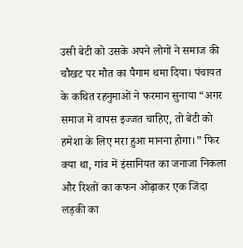उसी बेटी को उसके अपने लोगों ने समाज की चौखट पर मौत का पैगाम थमा दिया। पंचायत के कथित रहनुमाओं ने फरमान सुनाया “अगर समाज में वापस इज्जत चाहिए, तो बेटी को हमेशा के लिए मरा हुआ मानना होगा।” फिर क्या था, गांव में इंसानियत का जनाजा निकला और रिश्तों का कफन ओढ़ाकर एक जिंदा लड़की का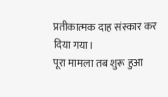प्रतीकात्मक दाह संस्कार कर दिया गया।
पूरा मामला तब शुरू हुआ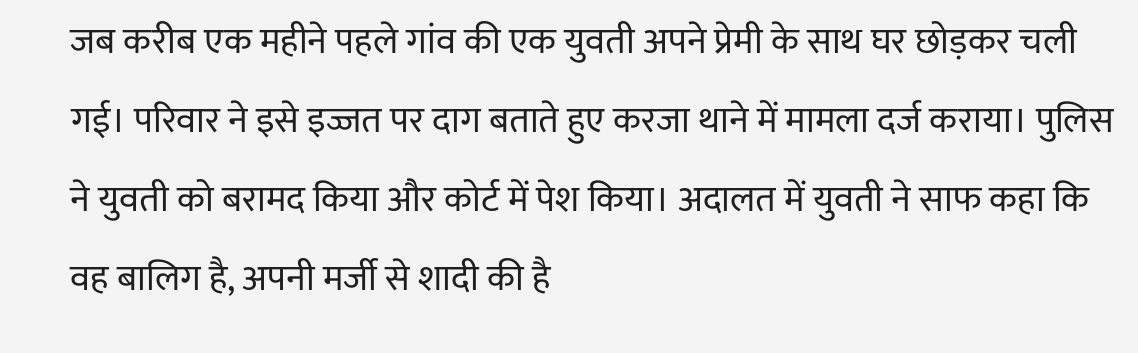जब करीब एक महीने पहले गांव की एक युवती अपने प्रेमी के साथ घर छोड़कर चली गई। परिवार ने इसे इज्जत पर दाग बताते हुए करजा थाने में मामला दर्ज कराया। पुलिस ने युवती को बरामद किया और कोर्ट में पेश किया। अदालत में युवती ने साफ कहा कि वह बालिग है, अपनी मर्जी से शादी की है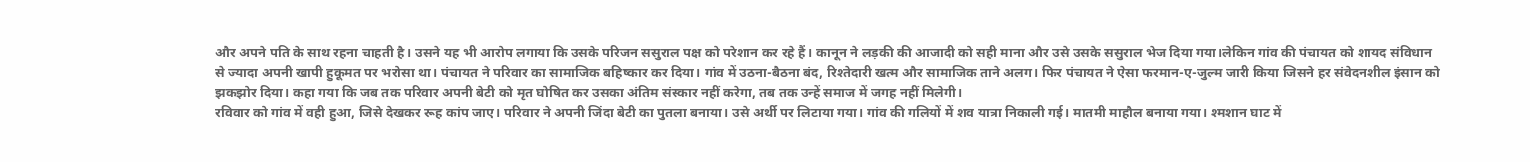और अपने पति के साथ रहना चाहती है। उसने यह भी आरोप लगाया कि उसके परिजन ससुराल पक्ष को परेशान कर रहे हैं। कानून ने लड़की की आजादी को सही माना और उसे उसके ससुराल भेज दिया गया।लेकिन गांव की पंचायत को शायद संविधान से ज्यादा अपनी खापी हुकूमत पर भरोसा था। पंचायत ने परिवार का सामाजिक बहिष्कार कर दिया। गांव में उठना-बैठना बंद, रिश्तेदारी खत्म और सामाजिक ताने अलग। फिर पंचायत ने ऐसा फरमान-ए-जुल्म जारी किया जिसने हर संवेदनशील इंसान को झकझोर दिया। कहा गया कि जब तक परिवार अपनी बेटी को मृत घोषित कर उसका अंतिम संस्कार नहीं करेगा, तब तक उन्हें समाज में जगह नहीं मिलेगी।
रविवार को गांव में वही हुआ, जिसे देखकर रूह कांप जाए। परिवार ने अपनी जिंदा बेटी का पुतला बनाया। उसे अर्थी पर लिटाया गया। गांव की गलियों में शव यात्रा निकाली गई। मातमी माहौल बनाया गया। श्मशान घाट में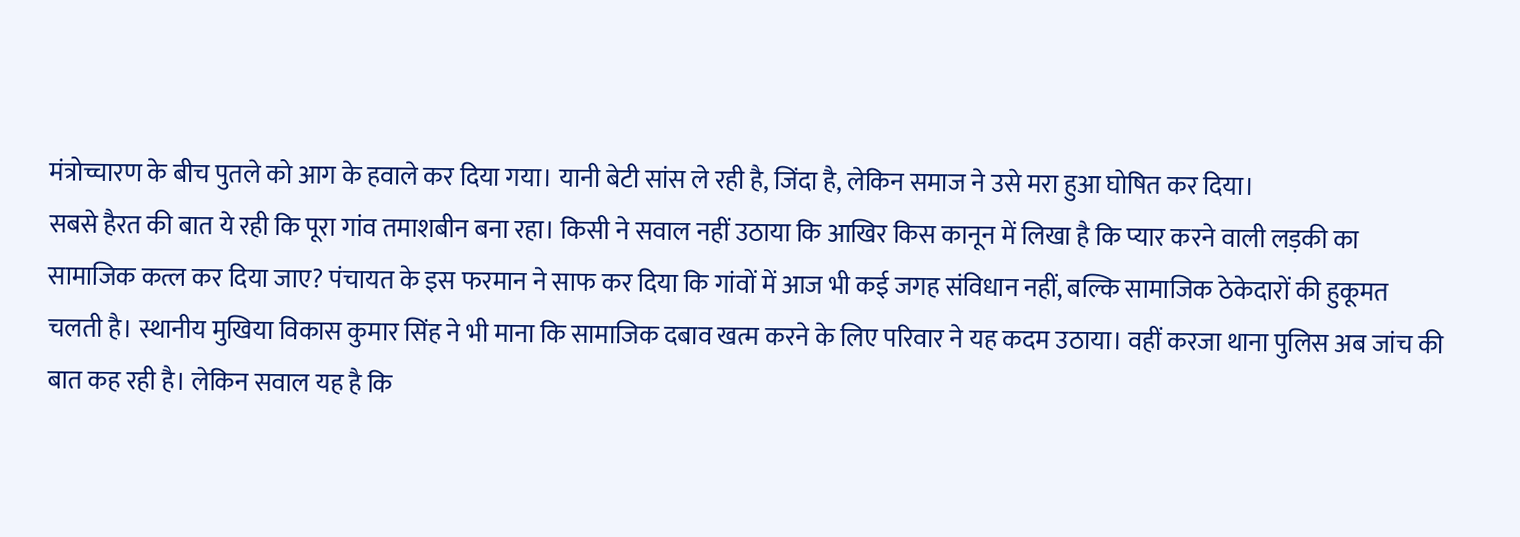मंत्रोच्चारण के बीच पुतले को आग के हवाले कर दिया गया। यानी बेटी सांस ले रही है, जिंदा है, लेकिन समाज ने उसे मरा हुआ घोषित कर दिया।
सबसे हैरत की बात ये रही कि पूरा गांव तमाशबीन बना रहा। किसी ने सवाल नहीं उठाया कि आखिर किस कानून में लिखा है कि प्यार करने वाली लड़की का सामाजिक कत्ल कर दिया जाए? पंचायत के इस फरमान ने साफ कर दिया कि गांवों में आज भी कई जगह संविधान नहीं, बल्कि सामाजिक ठेकेदारों की हुकूमत चलती है। स्थानीय मुखिया विकास कुमार सिंह ने भी माना कि सामाजिक दबाव खत्म करने के लिए परिवार ने यह कदम उठाया। वहीं करजा थाना पुलिस अब जांच की बात कह रही है। लेकिन सवाल यह है कि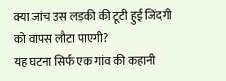क्या जांच उस लड़की की टूटी हुई जिंदगी को वापस लौटा पाएगी?
यह घटना सिर्फ एक गांव की कहानी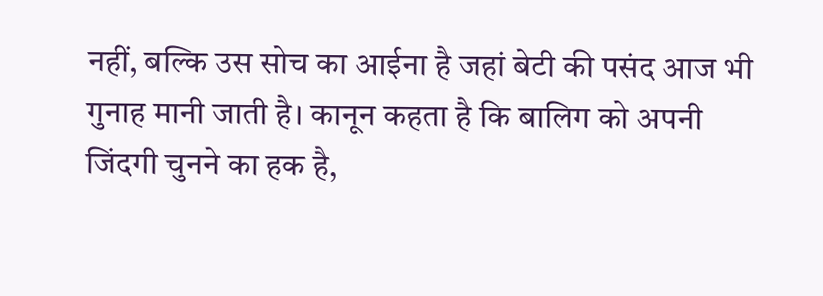नहीं, बल्कि उस सोच का आईना है जहां बेटी की पसंद आज भी गुनाह मानी जाती है। कानून कहता है कि बालिग को अपनी जिंदगी चुनने का हक है,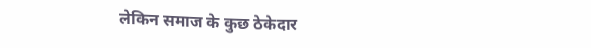लेकिन समाज के कुछ ठेकेदार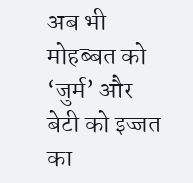अब भी मोहब्बत को ‘जुर्म’ और बेटी को इज्जत का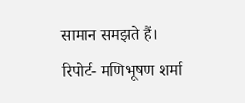सामान समझते हैं।
रिपोर्ट- मणिभूषण शर्मा